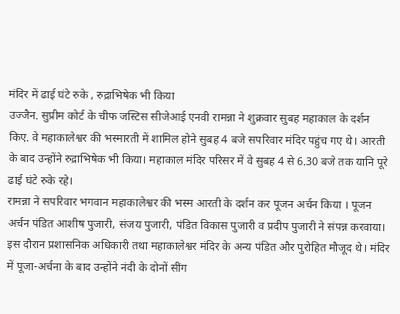मंदिर में ढाई घंटे रुके , रुद्राभिषेक भी किया
उज्जैन. सुप्रीम कोर्ट के चीफ जस्टिस सीजेआई एनवी रामन्ना ने शुक्रवार सुबह महाकाल के दर्शन किए. वे महाकालेश्वर की भस्मारती में शामिल होने सुबह 4 बजे सपरिवार मंदिर पहुंच गए थे। आरती के बाद उन्होंने रुद्राभिषेक भी किया। महाकाल मंदिर परिसर में वे सुबह 4 से 6.30 बजे तक यानि पूरे ढाई घंटे रुके रहे।
रामन्ना ने सपरिवार भगवान महाकालेश्वर की भस्म आरती के दर्शन कर पूजन अर्चन किया । पूजन अर्चन पंडित आशीष पुजारी, संजय पुजारी, पंडित विकास पुजारी व प्रदीप पुजारी ने संपन्न करवाया। इस दौरान प्रशासनिक अधिकारी तथा महाकालेश्वर मंदिर के अन्य पंडित और पुरोहित मौजूद थे। मंदिर में पूजा-अर्चना के बाद उन्होंने नंदी के दोनों सींग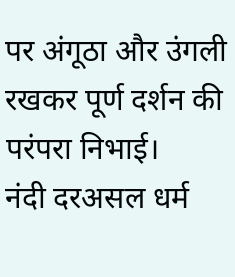पर अंगूठा और उंगली रखकर पूर्ण दर्शन की परंपरा निभाई।
नंदी दरअसल धर्म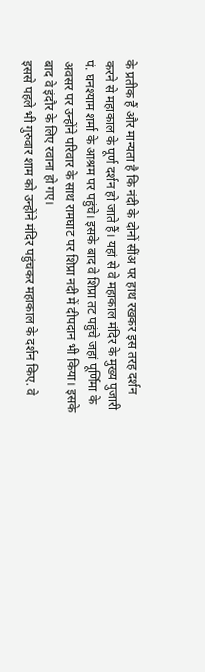के प्रतीक हैं और मान्यता है कि नंदी के दोनों सींअ पर हाथ रखकर इस तरह दर्शन करने से महाकाल के पूर्ण दर्शन हो जाते हैं। यहां से वे महाकाल मंदिर के मुख्य पुजारी पं. घनश्याम शर्मा के आश्रम पर पहुंचे। इसके बाद वे शिप्रा तट पहुंचे जहां पूर्णिमा के अवसर पर उन्होंने परिवार के साथ रामघाट पर शिप्रा नदी में दीपदान भी किया। इसके बाद वे इंदौर के लिए रवाना हो गए।
इससे पहले भी गुरुवार शाम को उन्होंने मंदिर पहुंचकर महाकाल के दर्शन किए. वे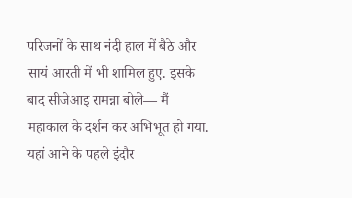परिजनों के साथ नंदी हाल में बैठे और सायं आरती में भी शामिल हुए. इसके बाद सीजेआइ रामन्ना बोले— मैं महाकाल के दर्शन कर अभिभूत हो गया. यहां आने के पहले इंदौर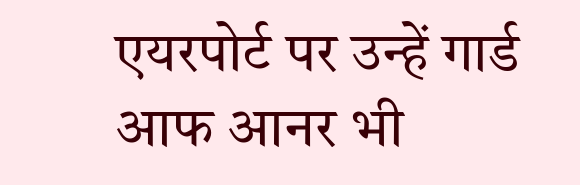एयरपोर्ट पर उन्हें गार्ड आफ आनर भी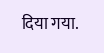दिया गया.